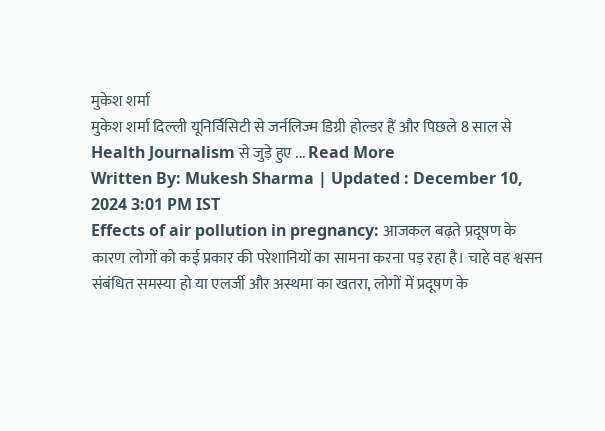मुकेश शर्मा
मुकेश शर्मा दिल्ली यूनिर्विसिटी से जर्नलिज्म डिग्री होल्डर हैं और पिछले 8 साल से Health Journalism से जुड़े हुए ... Read More
Written By: Mukesh Sharma | Updated : December 10, 2024 3:01 PM IST
Effects of air pollution in pregnancy: आजकल बढ़ते प्रदूषण के कारण लोगों को कई प्रकार की परेशानियों का सामना करना पड़ रहा है। चाहे वह श्वसन संबंधित समस्या हो या एलर्जी और अस्थमा का खतरा, लोगों में प्रदूषण के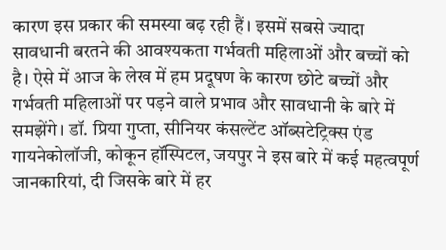कारण इस प्रकार की समस्या बढ़ रही हैं। इसमें सबसे ज्यादा सावधानी बरतने की आवश्यकता गर्भवती महिलाओं और बच्चों को है। ऐसे में आज के लेख में हम प्रदूषण के कारण छोटे बच्चों और गर्भवती महिलाओं पर पड़ने वाले प्रभाव और सावधानी के बारे में समझेंगे। डॉ. प्रिया गुप्ता, सीनियर कंसल्टेंट ऑब्सटेट्रिक्स एंड गायनेकोलॉजी, कोकून हॉस्पिटल, जयपुर ने इस बारे में कई महत्वपूर्ण जानकारियां, दी जिसके बारे में हर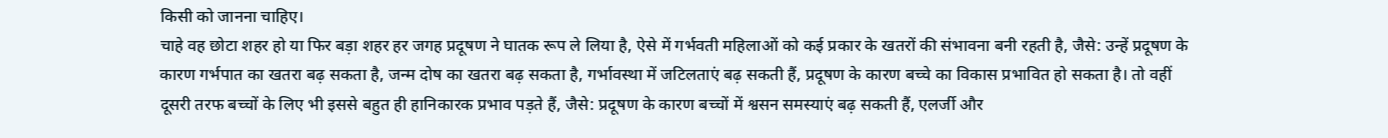किसी को जानना चाहिए।
चाहे वह छोटा शहर हो या फिर बड़ा शहर हर जगह प्रदूषण ने घातक रूप ले लिया है, ऐसे में गर्भवती महिलाओं को कई प्रकार के खतरों की संभावना बनी रहती है, जैसे: उन्हें प्रदूषण के कारण गर्भपात का खतरा बढ़ सकता है, जन्म दोष का खतरा बढ़ सकता है, गर्भावस्था में जटिलताएं बढ़ सकती हैं, प्रदूषण के कारण बच्चे का विकास प्रभावित हो सकता है। तो वहीं दूसरी तरफ बच्चों के लिए भी इससे बहुत ही हानिकारक प्रभाव पड़ते हैं, जैसे: प्रदूषण के कारण बच्चों में श्वसन समस्याएं बढ़ सकती हैं, एलर्जी और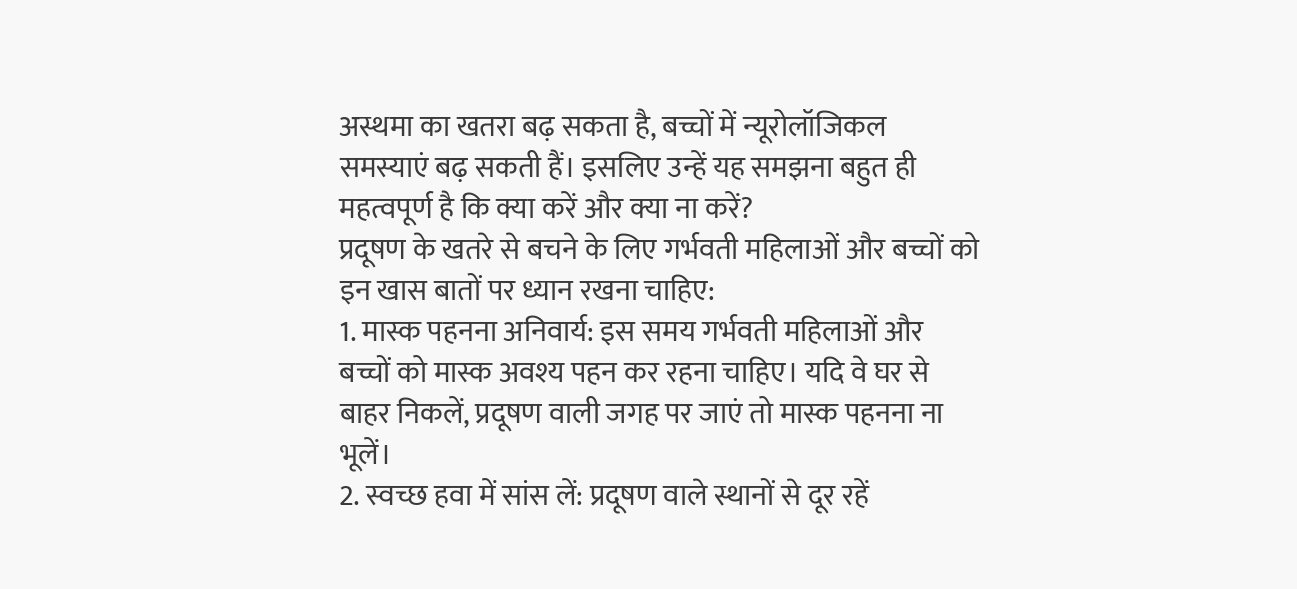अस्थमा का खतरा बढ़ सकता है, बच्चों में न्यूरोलॉजिकल समस्याएं बढ़ सकती हैं। इसलिए उन्हें यह समझना बहुत ही महत्वपूर्ण है कि क्या करें और क्या ना करें?
प्रदूषण के खतरे से बचने के लिए गर्भवती महिलाओं और बच्चों को इन खास बातों पर ध्यान रखना चाहिए:
1. मास्क पहनना अनिवार्य: इस समय गर्भवती महिलाओं और बच्चों को मास्क अवश्य पहन कर रहना चाहिए। यदि वे घर से बाहर निकलें, प्रदूषण वाली जगह पर जाएं तो मास्क पहनना ना भूलें।
2. स्वच्छ हवा में सांस लें: प्रदूषण वाले स्थानों से दूर रहें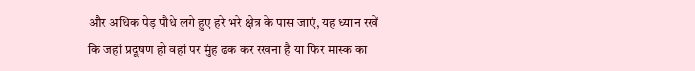और अधिक पेड़ पौधे लगे हुए हरे भरे क्षेत्र के पास जाएं, यह ध्यान रखें कि जहां प्रदूषण हो वहां पर मुंह ढक कर रखना है या फिर मास्क का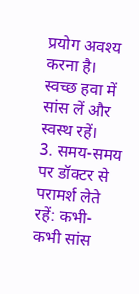प्रयोग अवश्य करना है। स्वच्छ हवा में सांस लें और स्वस्थ रहें।
3. समय-समय पर डॉक्टर से परामर्श लेते रहें: कभी-कभी सांस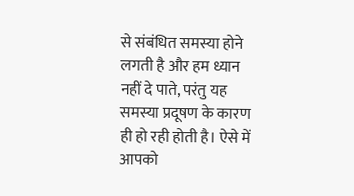से संबंधित समस्या होने लगती है और हम ध्यान नहीं दे पाते, परंतु यह समस्या प्रदूषण के कारण ही हो रही होती है। ऐसे में आपको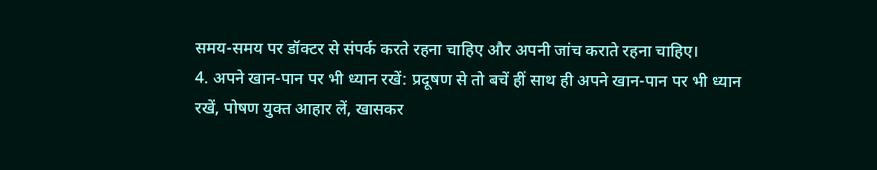समय-समय पर डॉक्टर से संपर्क करते रहना चाहिए और अपनी जांच कराते रहना चाहिए।
4. अपने खान-पान पर भी ध्यान रखें: प्रदूषण से तो बचें हीं साथ ही अपने खान-पान पर भी ध्यान रखें, पोषण युक्त आहार लें, खासकर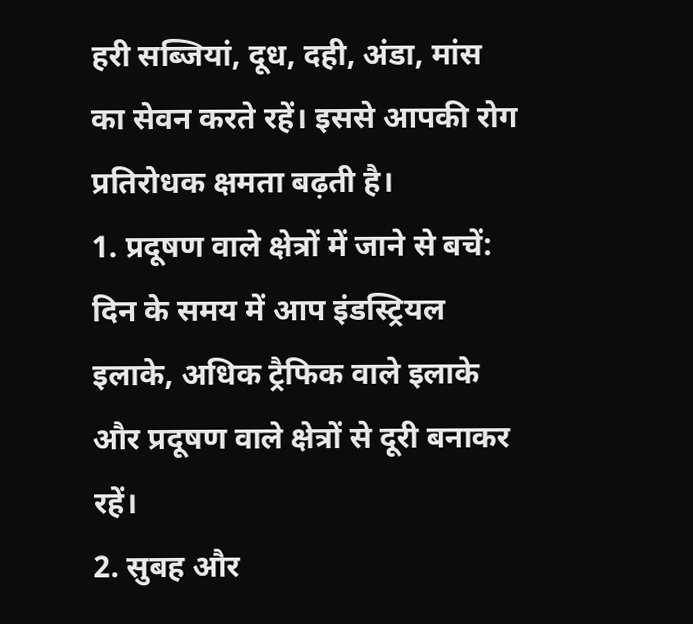हरी सब्जियां, दूध, दही, अंडा, मांस का सेवन करते रहें। इससे आपकी रोग प्रतिरोधक क्षमता बढ़ती है।
1. प्रदूषण वाले क्षेत्रों में जाने से बचें: दिन के समय में आप इंडस्ट्रियल इलाके, अधिक ट्रैफिक वाले इलाके और प्रदूषण वाले क्षेत्रों से दूरी बनाकर रहें।
2. सुबह और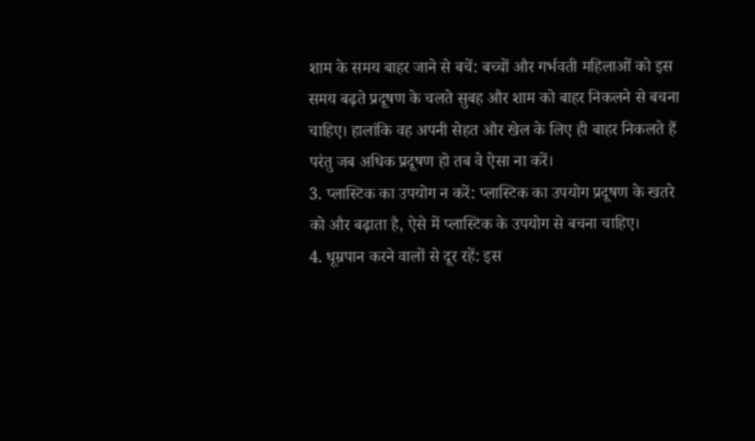शाम के समय बाहर जाने से बचें: बच्चों और गर्भवती महिलाओं को इस समय बढ़ते प्रदूषण के चलते सुबह और शाम को बाहर निकलने से बचना चाहिए। हालांकि वह अपनी सेहत और खेल के लिए ही बाहर निकलते हैं परंतु जब अधिक प्रदूषण हो तब वे ऐसा ना करें।
3. प्लास्टिक का उपयोग न करें: प्लास्टिक का उपयोग प्रदूषण के खतरे को और बढ़ाता है, ऐसे में प्लास्टिक के उपयोग से बचना चाहिए।
4. धूम्रपान करने वालों से दूर रहें: इस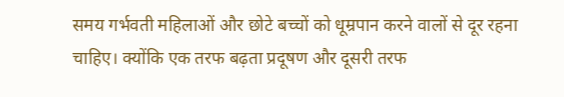समय गर्भवती महिलाओं और छोटे बच्चों को धूम्रपान करने वालों से दूर रहना चाहिए। क्योंकि एक तरफ बढ़ता प्रदूषण और दूसरी तरफ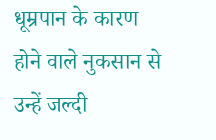धूम्रपान के कारण होने वाले नुकसान से उन्हें जल्दी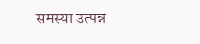समस्या उत्पन्न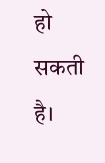हो सकती है।